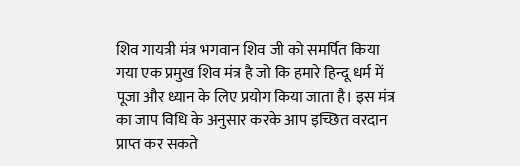शिव गायत्री मंत्र भगवान शिव जी को समर्पित किया गया एक प्रमुख शिव मंत्र है जो कि हमारे हिन्दू धर्म में पूजा और ध्यान के लिए प्रयोग किया जाता है। इस मंत्र का जाप विधि के अनुसार करके आप इच्छित वरदान प्राप्त कर सकते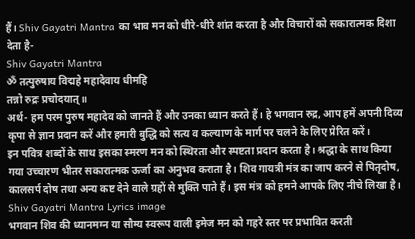हैं। Shiv Gayatri Mantra का भाव मन को धीरे-धीरे शांत करता है और विचारों को सकारात्मक दिशा देता है-
Shiv Gayatri Mantra
ॐ तत्पुरुषाय विद्महे महादेवाय धीमहि
तन्नो रुद्रः प्रचोदयात्॥
अर्थ- हम परम पुरुष महादेव को जानते हैं और उनका ध्यान करते हैं। हे भगवान रुद्र, आप हमें अपनी दिव्य कृपा से ज्ञान प्रदान करें और हमारी बुद्धि को सत्य व कल्याण के मार्ग पर चलने के लिए प्रेरित करें।
इन पवित्र शब्दों के साथ इसका स्मरण मन को स्थिरता और स्पष्टता प्रदान करता है। श्रद्धा के साथ किया गया उच्चारण भीतर सकारात्मक ऊर्जा का अनुभव कराता है। शिव गायत्री मंत्र का जाप करने से पितृदोष, कालसर्प दोष तथा अन्य कष्ट देने वाले ग्रहों से मुक्ति पाते हैं। इस मंत्र को हमने आपके लिए नीचे लिखा है।
Shiv Gayatri Mantra Lyrics image
भगवान शिव की ध्यानमग्न या सौम्य स्वरूप वाली इमेज मन को गहरे स्तर पर प्रभावित करती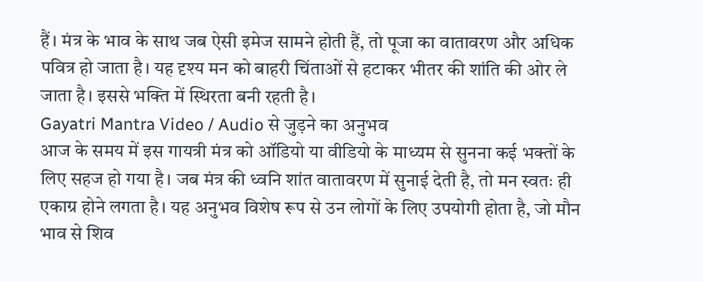हैं। मंत्र के भाव के साथ जब ऐसी इमेज सामने होती हैं, तो पूजा का वातावरण और अधिक पवित्र हो जाता है। यह दृश्य मन को बाहरी चिंताओं से हटाकर भीतर की शांति की ओर ले जाता है। इससे भक्ति में स्थिरता बनी रहती है।
Gayatri Mantra Video / Audio से जुड़ने का अनुभव
आज के समय में इस गायत्री मंत्र को ऑडियो या वीडियो के माध्यम से सुनना कई भक्तों के लिए सहज हो गया है। जब मंत्र की ध्वनि शांत वातावरण में सुनाई देती है, तो मन स्वतः ही एकाग्र होने लगता है। यह अनुभव विशेष रूप से उन लोगों के लिए उपयोगी होता है, जो मौन भाव से शिव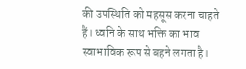की उपस्थिति को महसूस करना चाहते हैं। ध्वनि के साथ भक्ति का भाव स्वाभाविक रूप से बहने लगता है।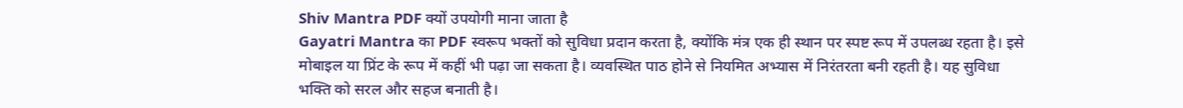Shiv Mantra PDF क्यों उपयोगी माना जाता है
Gayatri Mantra का PDF स्वरूप भक्तों को सुविधा प्रदान करता है, क्योंकि मंत्र एक ही स्थान पर स्पष्ट रूप में उपलब्ध रहता है। इसे मोबाइल या प्रिंट के रूप में कहीं भी पढ़ा जा सकता है। व्यवस्थित पाठ होने से नियमित अभ्यास में निरंतरता बनी रहती है। यह सुविधा भक्ति को सरल और सहज बनाती है।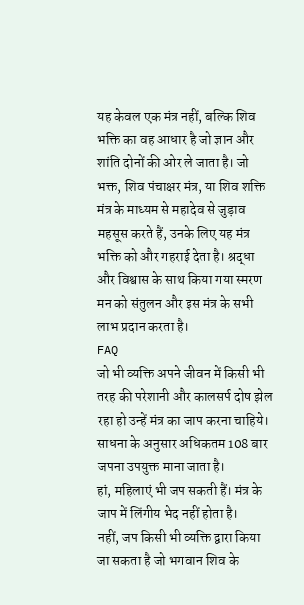यह केवल एक मंत्र नहीं, बल्कि शिव भक्ति का वह आधार है जो ज्ञान और शांति दोनों की ओर ले जाता है। जो भक्त, शिव पंचाक्षर मंत्र, या शिव शक्ति मंत्र के माध्यम से महादेव से जुड़ाव महसूस करते हैं, उनके लिए यह मंत्र भक्ति को और गहराई देता है। श्रद्धा और विश्वास के साथ किया गया स्मरण मन को संतुलन और इस मंत्र के सभी लाभ प्रदान करता है।
FAQ
जो भी व्यक्ति अपने जीवन में किसी भी तरह की परेशानी और कालसर्प दोष झेल रहा हो उन्हें मंत्र का जाप करना चाहिये।
साधना के अनुसार अधिकतम 108 बार जपना उपयुक्त माना जाता है।
हां, महिलाएं भी जप सकती हैं। मंत्र के जाप में लिंगीय भेद नहीं होता है।
नहीं, जप किसी भी व्यक्ति द्वारा किया जा सकता है जो भगवान शिव के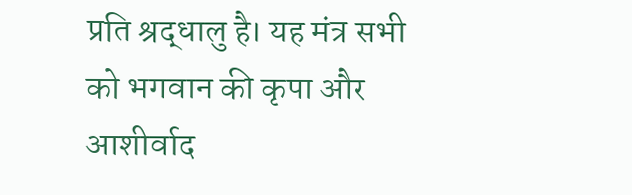प्रति श्रद्धालु है। यह मंत्र सभी को भगवान की कृपा और आशीर्वाद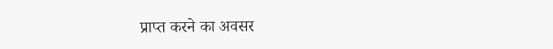प्राप्त करने का अवसर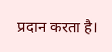प्रदान करता है।